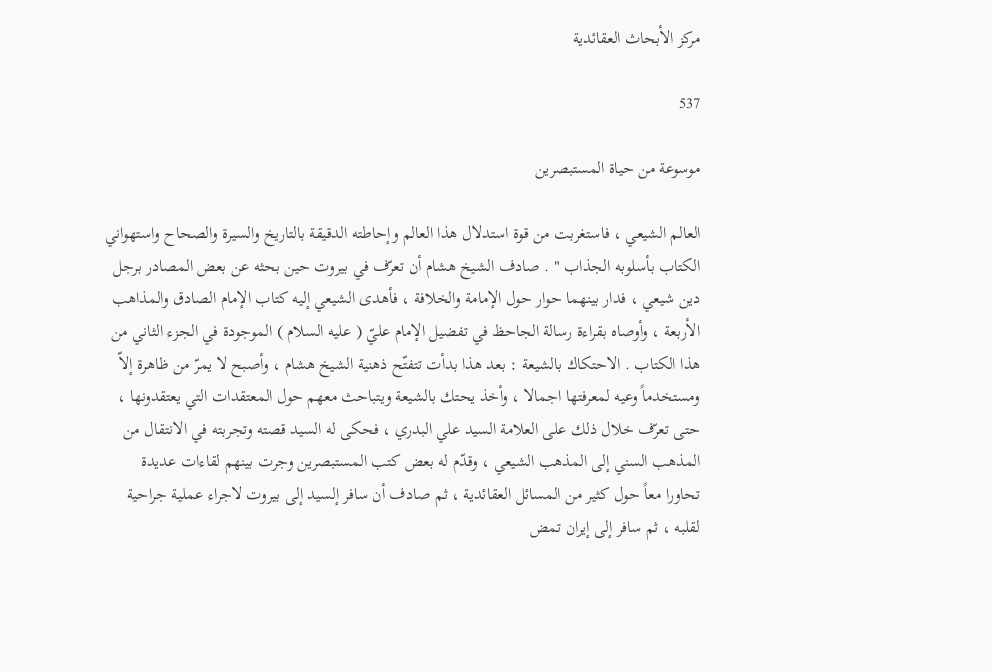مركز الأبحاث العقائدية

537

موسوعة من حياة المستبصرين

العالم الشيعي ، فاستغربت من قوة استدلال هذا العالم وإحاطته الدقيقة بالتاريخ والسيرة والصحاح واستهواني الكتاب بأسلوبه الجذاب " . صادف الشيخ هشام أن تعرّف في بيروت حين بحثه عن بعض المصادر برجل دين شيعي ، فدار بينهما حوار حول الإمامة والخلافة ، فأهدى الشيعي إليه كتاب الإمام الصادق والمذاهب الأربعة ، وأوصاه بقراءة رسالة الجاحظ في تفضيل الإمام عليّ ( عليه السلام ) الموجودة في الجزء الثاني من هذا الكتاب . الاحتكاك بالشيعة : بعد هذا بدأت تتفتّح ذهنية الشيخ هشام ، وأصبح لا يمرّ من ظاهرة إلاّ ومستخدماً وعيه لمعرفتها اجمالا ، وأخذ يحتك بالشيعة ويتباحث معهم حول المعتقدات التي يعتقدونها ، حتى تعرّف خلال ذلك على العلامة السيد علي البدري ، فحكى له السيد قصته وتجربته في الانتقال من المذهب السني إلى المذهب الشيعي ، وقدّم له بعض كتب المستبصرين وجرت بينهم لقاءات عديدة تحاورا معاً حول كثير من المسائل العقائدية ، ثم صادف أن سافر إلسيد إلى بيروت لاجراء عملية جراحية لقلبه ، ثم سافر إلى إيران تمض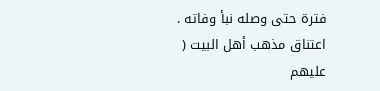فترة حتى وصله نبأ وفاته . اعتناق مذهب أهل البيت ( عليهم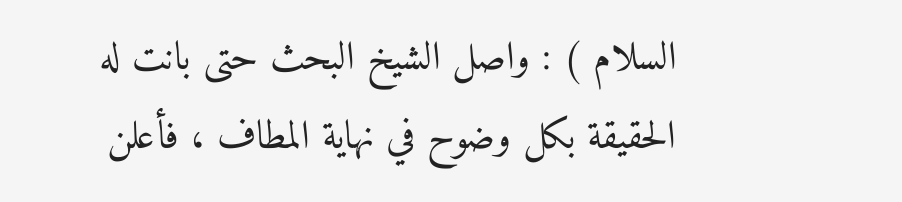السلام ) : واصل الشيخ البحث حتى بانت له الحقيقة بكل وضوح في نهاية المطاف ، فأعلن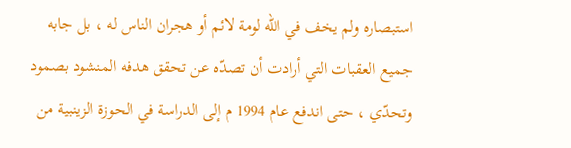استبصاره ولم يخف في الله لومة لائم أو هجران الناس له ، بل جابه جميع العقبات التي أرادت أن تصدّه عن تحقق هدفه المنشود بصمود وتحدّي ، حتى اندفع عام 1994 م إلى الدراسة في الحوزة الزينبية من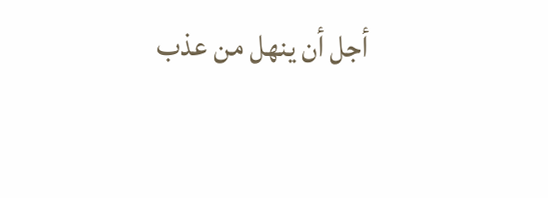أجل أن ينهل من عذب